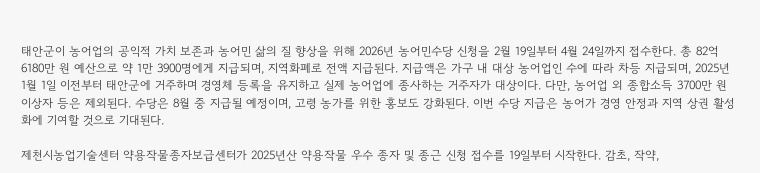태안군이 농어업의 공익적 가치 보존과 농어민 삶의 질 향상을 위해 2026년 농어민수당 신청을 2월 19일부터 4월 24일까지 접수한다. 총 82억 6180만 원 예산으로 약 1만 3900명에게 지급되며, 지역화폐로 전액 지급된다. 지급액은 가구 내 대상 농어업인 수에 따라 차등 지급되며, 2025년 1월 1일 이전부터 태안군에 거주하며 경영체 등록을 유지하고 실제 농어업에 종사하는 거주자가 대상이다. 다만, 농어업 외 종합소득 3700만 원 이상자 등은 제외된다. 수당은 8월 중 지급될 예정이며, 고령 농가를 위한 홍보도 강화된다. 이번 수당 지급은 농어가 경영 안정과 지역 상권 활성화에 기여할 것으로 기대된다.

제천시농업기술센터 약용작물종자보급센터가 2025년산 약용작물 우수 종자 및 종근 신청 접수를 19일부터 시작한다. 감초, 작약,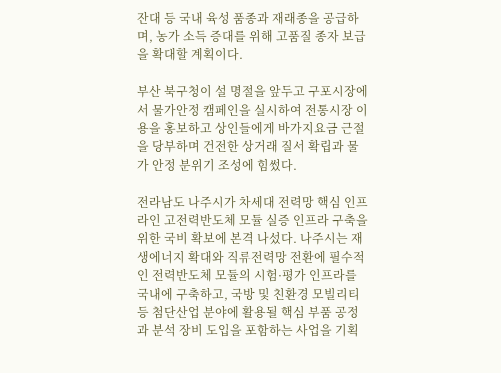잔대 등 국내 육성 품종과 재래종을 공급하며, 농가 소득 증대를 위해 고품질 종자 보급을 확대할 계획이다.

부산 북구청이 설 명절을 앞두고 구포시장에서 물가안정 캠페인을 실시하여 전통시장 이용을 홍보하고 상인들에게 바가지요금 근절을 당부하며 건전한 상거래 질서 확립과 물가 안정 분위기 조성에 힘썼다.

전라남도 나주시가 차세대 전력망 핵심 인프라인 고전력반도체 모듈 실증 인프라 구축을 위한 국비 확보에 본격 나섰다. 나주시는 재생에너지 확대와 직류전력망 전환에 필수적인 전력반도체 모듈의 시험·평가 인프라를 국내에 구축하고, 국방 및 친환경 모빌리티 등 첨단산업 분야에 활용될 핵심 부품 공정과 분석 장비 도입을 포함하는 사업을 기획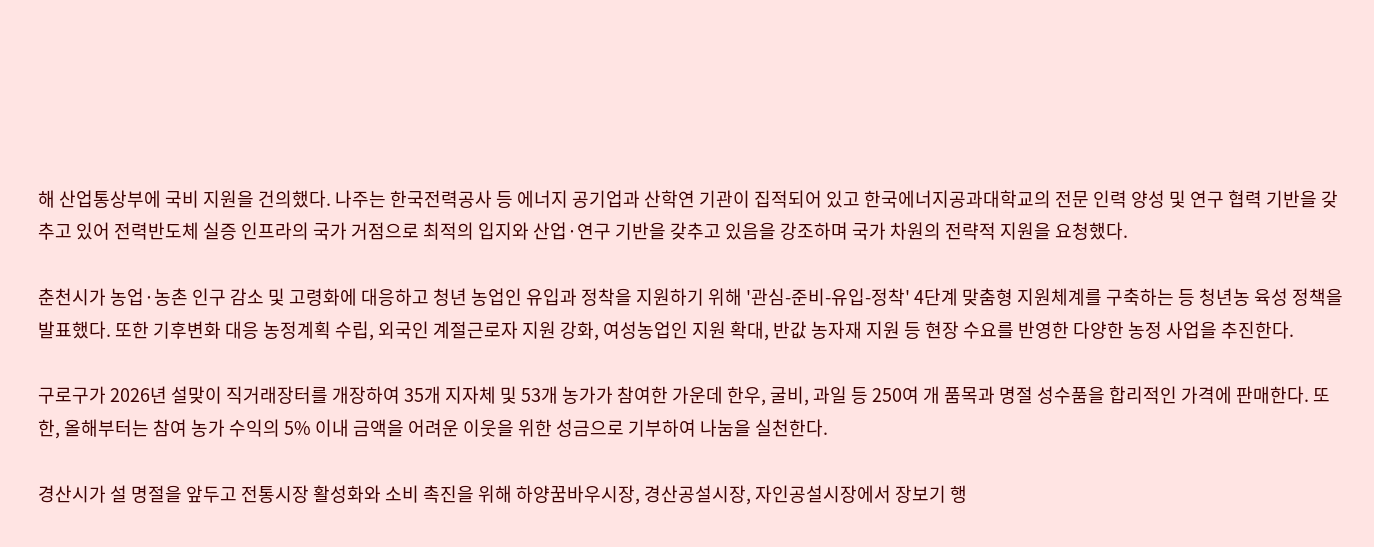해 산업통상부에 국비 지원을 건의했다. 나주는 한국전력공사 등 에너지 공기업과 산학연 기관이 집적되어 있고 한국에너지공과대학교의 전문 인력 양성 및 연구 협력 기반을 갖추고 있어 전력반도체 실증 인프라의 국가 거점으로 최적의 입지와 산업·연구 기반을 갖추고 있음을 강조하며 국가 차원의 전략적 지원을 요청했다.

춘천시가 농업·농촌 인구 감소 및 고령화에 대응하고 청년 농업인 유입과 정착을 지원하기 위해 '관심-준비-유입-정착' 4단계 맞춤형 지원체계를 구축하는 등 청년농 육성 정책을 발표했다. 또한 기후변화 대응 농정계획 수립, 외국인 계절근로자 지원 강화, 여성농업인 지원 확대, 반값 농자재 지원 등 현장 수요를 반영한 다양한 농정 사업을 추진한다.

구로구가 2026년 설맞이 직거래장터를 개장하여 35개 지자체 및 53개 농가가 참여한 가운데 한우, 굴비, 과일 등 250여 개 품목과 명절 성수품을 합리적인 가격에 판매한다. 또한, 올해부터는 참여 농가 수익의 5% 이내 금액을 어려운 이웃을 위한 성금으로 기부하여 나눔을 실천한다.

경산시가 설 명절을 앞두고 전통시장 활성화와 소비 촉진을 위해 하양꿈바우시장, 경산공설시장, 자인공설시장에서 장보기 행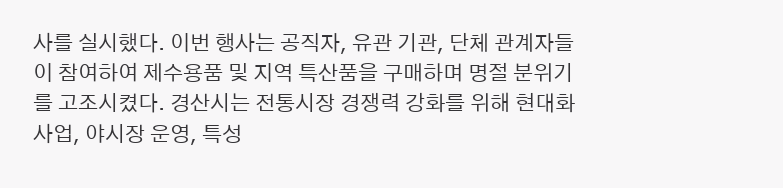사를 실시했다. 이번 행사는 공직자, 유관 기관, 단체 관계자들이 참여하여 제수용품 및 지역 특산품을 구매하며 명절 분위기를 고조시켰다. 경산시는 전통시장 경쟁력 강화를 위해 현대화 사업, 야시장 운영, 특성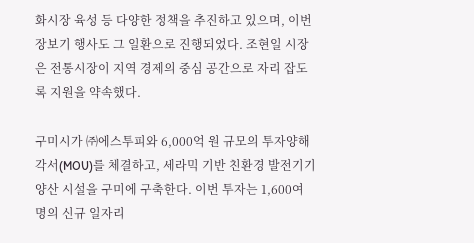화시장 육성 등 다양한 정책을 추진하고 있으며, 이번 장보기 행사도 그 일환으로 진행되었다. 조현일 시장은 전통시장이 지역 경제의 중심 공간으로 자리 잡도록 지원을 약속했다.

구미시가 ㈜에스투피와 6,000억 원 규모의 투자양해각서(MOU)를 체결하고, 세라믹 기반 친환경 발전기기 양산 시설을 구미에 구축한다. 이번 투자는 1,600여 명의 신규 일자리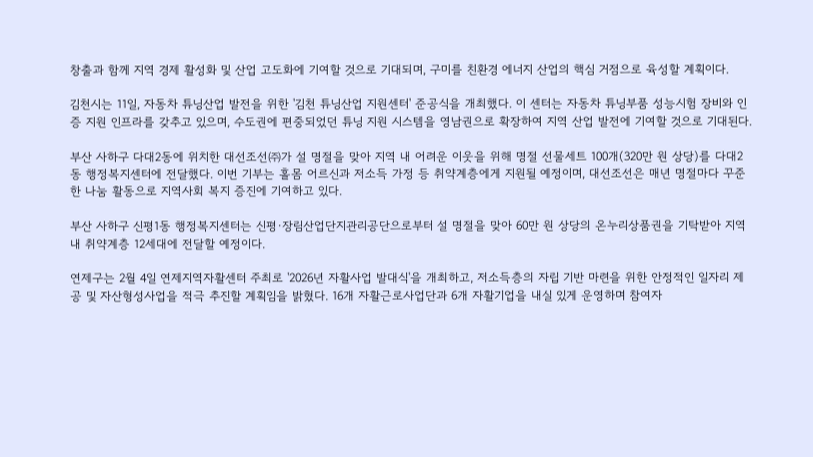창출과 함께 지역 경제 활성화 및 산업 고도화에 기여할 것으로 기대되며, 구미를 친환경 에너지 산업의 핵심 거점으로 육성할 계획이다.

김천시는 11일, 자동차 튜닝산업 발전을 위한 '김천 튜닝산업 지원센터' 준공식을 개최했다. 이 센터는 자동차 튜닝부품 성능시험 장비와 인증 지원 인프라를 갖추고 있으며, 수도권에 편중되었던 튜닝 지원 시스템을 영남권으로 확장하여 지역 산업 발전에 기여할 것으로 기대된다.

부산 사하구 다대2동에 위치한 대선조선㈜가 설 명절을 맞아 지역 내 어려운 이웃을 위해 명절 선물세트 100개(320만 원 상당)를 다대2동 행정복지센터에 전달했다. 이번 기부는 홀몸 어르신과 저소득 가정 등 취약계층에게 지원될 예정이며, 대선조선은 매년 명절마다 꾸준한 나눔 활동으로 지역사회 복지 증진에 기여하고 있다.

부산 사하구 신평1동 행정복지센터는 신평·장림산업단지관리공단으로부터 설 명절을 맞아 60만 원 상당의 온누리상품권을 기탁받아 지역 내 취약계층 12세대에 전달할 예정이다.

연제구는 2월 4일 연제지역자활센터 주최로 '2026년 자활사업 발대식'을 개최하고, 저소득층의 자립 기반 마련을 위한 안정적인 일자리 제공 및 자산형성사업을 적극 추진할 계획임을 밝혔다. 16개 자활근로사업단과 6개 자활기업을 내실 있게 운영하며 참여자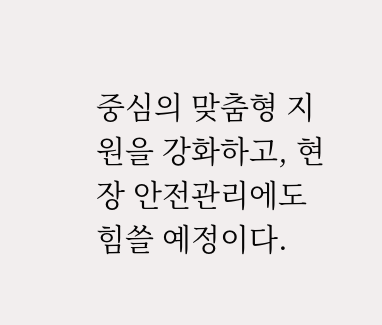중심의 맞춤형 지원을 강화하고, 현장 안전관리에도 힘쓸 예정이다.